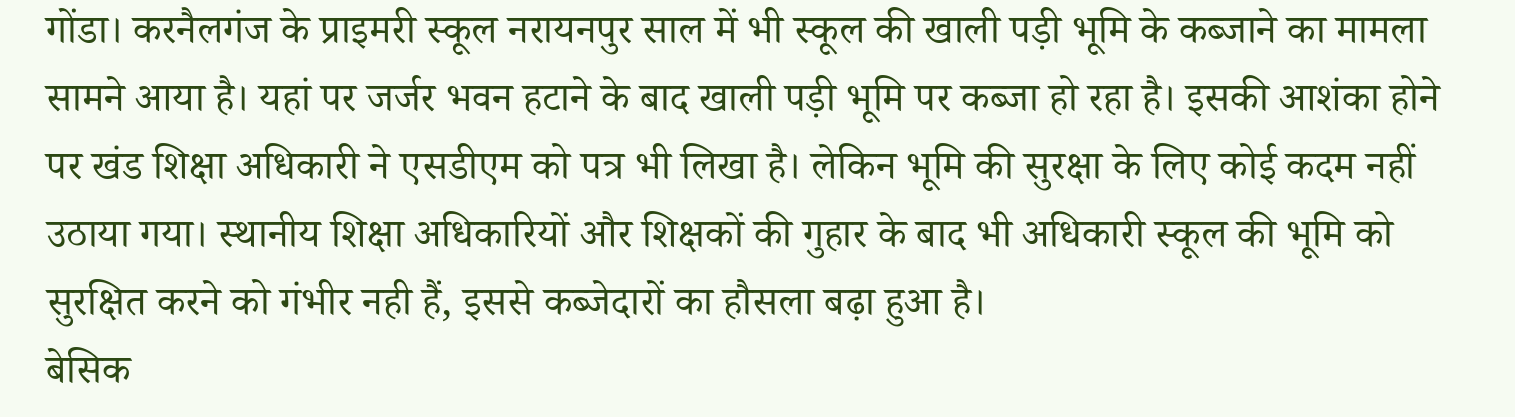गोंडा। करनैलगंज के प्राइमरी स्कूल नरायनपुर साल में भी स्कूल की खाली पड़ी भूमि के कब्जाने का मामला सामने आया है। यहां पर जर्जर भवन हटाने के बाद खाली पड़ी भूमि पर कब्जा हो रहा है। इसकी आशंका होने पर खंड शिक्षा अधिकारी ने एसडीएम को पत्र भी लिखा है। लेकिन भूमि की सुरक्षा के लिए कोई कदम नहीं उठाया गया। स्थानीय शिक्षा अधिकारियों और शिक्षकों की गुहार के बाद भी अधिकारी स्कूल की भूमि को सुरक्षित करने को गंभीर नही हैं, इससे कब्जेदारों का हौसला बढ़ा हुआ है।
बेसिक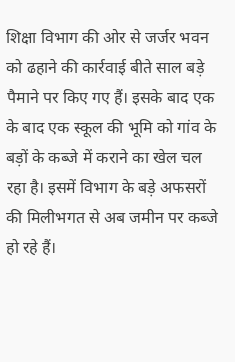शिक्षा विभाग की ओर से जर्जर भवन को ढहाने की कार्रवाई बीते साल बड़े पैमाने पर किए गए हैं। इसके बाद एक के बाद एक स्कूल की भूमि को गांव के बड़ों के कब्जे में कराने का खेल चल रहा है। इसमें विभाग के बड़े अफसरों की मिलीभगत से अब जमीन पर कब्जे हो रहे हैं।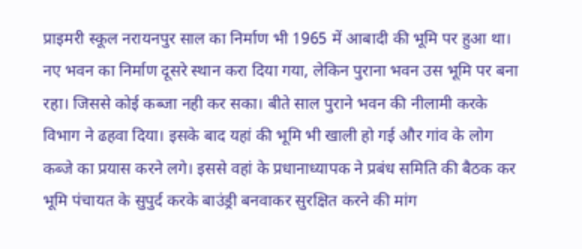प्राइमरी स्कूल नरायनपुर साल का निर्माण भी 1965 में आबादी की भूमि पर हुआ था। नए भवन का निर्माण दूसरे स्थान करा दिया गया, लेकिन पुराना भवन उस भूमि पर बना रहा। जिससे कोई कब्जा नही कर सका। बीते साल पुराने भवन की नीलामी करके विभाग ने ढहवा दिया। इसके बाद यहां की भूमि भी खाली हो गई और गांव के लोग कब्जे का प्रयास करने लगे। इससे वहां के प्रधानाध्यापक ने प्रबंध समिति की बैठक कर भूमि पंचायत के सुपुर्द करके बाउंड्री बनवाकर सुरक्षित करने की मांग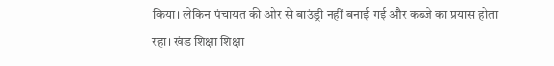किया। लेकिन पंचायत की ओर से बाउंड्री नहीं बनाई गई और कब्जे का प्रयास होता रहा। खंड शिक्षा शिक्षा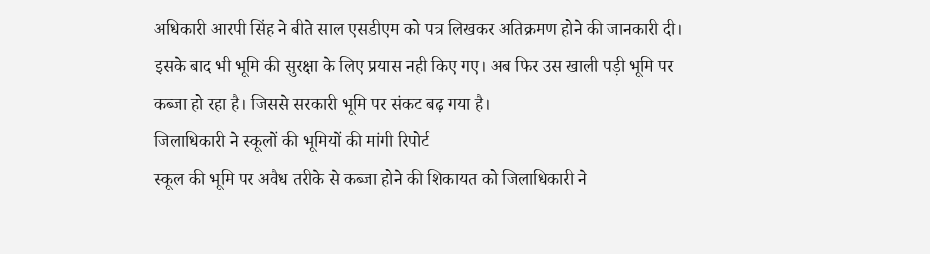अधिकारी आरपी सिंह ने बीते साल एसडीएम को पत्र लिखकर अतिक्रमण होने की जानकारी दी। इसके बाद भी भूमि की सुरक्षा के लिए प्रयास नही किए गए। अब फिर उस खाली पड़ी भूमि पर कब्जा हो रहा है। जिससे सरकारी भूमि पर संकट बढ़ गया है।
जिलाधिकारी ने स्कूलों की भूमियों की मांगी रिपोर्ट
स्कूल की भूमि पर अवैध तरीके से कब्जा होने की शिकायत को जिलाधिकारी ने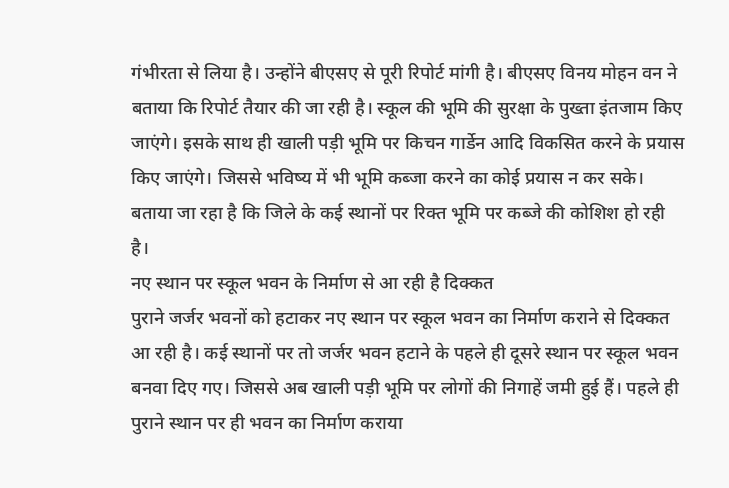गंभीरता से लिया है। उन्होंने बीएसए से पूरी रिपोर्ट मांगी है। बीएसए विनय मोहन वन ने बताया कि रिपोर्ट तैयार की जा रही है। स्कूल की भूमि की सुरक्षा के पुख्ता इंतजाम किए जाएंगे। इसके साथ ही खाली पड़ी भूमि पर किचन गार्डेन आदि विकसित करने के प्रयास किए जाएंगे। जिससे भविष्य में भी भूमि कब्जा करने का कोई प्रयास न कर सके। बताया जा रहा है कि जिले के कई स्थानों पर रिक्त भूमि पर कब्जे की कोशिश हो रही है।
नए स्थान पर स्कूल भवन के निर्माण से आ रही है दिक्कत
पुराने जर्जर भवनों को हटाकर नए स्थान पर स्कूल भवन का निर्माण कराने से दिक्कत आ रही है। कई स्थानों पर तो जर्जर भवन हटाने के पहले ही दूसरे स्थान पर स्कूल भवन बनवा दिए गए। जिससे अब खाली पड़ी भूमि पर लोगों की निगाहें जमी हुई हैं। पहले ही पुराने स्थान पर ही भवन का निर्माण कराया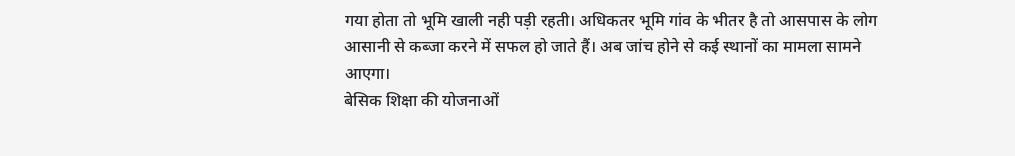गया होता तो भूमि खाली नही पड़ी रहती। अधिकतर भूमि गांव के भीतर है तो आसपास के लोग आसानी से कब्जा करने में सफल हो जाते हैं। अब जांच होने से कई स्थानों का मामला सामने आएगा।
बेसिक शिक्षा की योजनाओं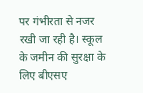पर गंभीरता से नजर रखी जा रही है। स्कूल के जमीन की सुरक्षा के लिए बीएसए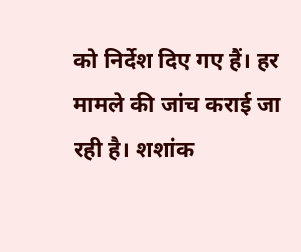को निर्देश दिए गए हैं। हर मामले की जांच कराई जा रही है। शशांक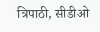त्रिपाठी, सीडीओ